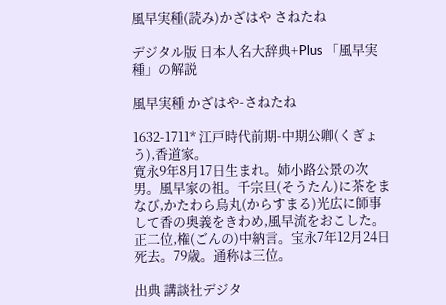風早実種(読み)かざはや さねたね

デジタル版 日本人名大辞典+Plus 「風早実種」の解説

風早実種 かざはや-さねたね

1632-1711* 江戸時代前期-中期公卿(くぎょう),香道家。
寛永9年8月17日生まれ。姉小路公景の次男。風早家の祖。千宗旦(そうたん)に茶をまなび,かたわら烏丸(からすまる)光広に師事して香の奥義をきわめ,風早流をおこした。正二位,権(ごんの)中納言。宝永7年12月24日死去。79歳。通称は三位。

出典 講談社デジタ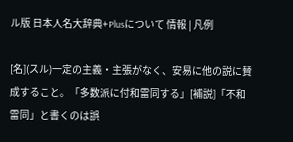ル版 日本人名大辞典+Plusについて 情報 | 凡例

[名](スル)一定の主義・主張がなく、安易に他の説に賛成すること。「多数派に付和雷同する」[補説]「不和雷同」と書くのは誤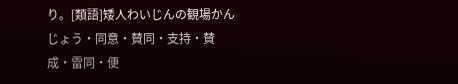り。[類語]矮人わいじんの観場かんじょう・同意・賛同・支持・賛成・雷同・便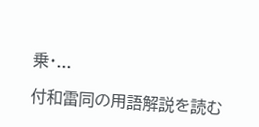乗・...

付和雷同の用語解説を読む